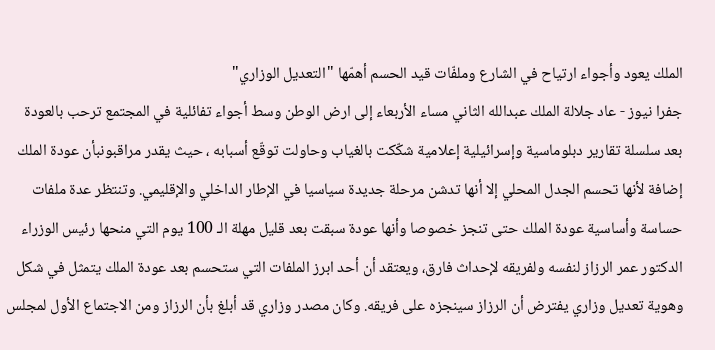الملك يعود وأجواء ارتياح في الشارع وملفّات قيد الحسم أهمّها "التعديل الوزاري"
جفرا نيوز - عاد جلالة الملك عبدالله الثاني مساء الأربعاء إلى ارض الوطن وسط أجواء تفائلية في المجتمع ترحب بالعودة بعد سلسلة تقارير دبلوماسية وإسرائيلية إعلامية شكّكت بالغياب وحاولت توقّع أسبابه ، حيث يقدر مراقبونبأن عودة الملك إضافة لأنها تحسم الجدل المحلي إلا أنها تدشن مرحلة جديدة سياسيا في الإطار الداخلي والإقليمي. وتنتظر عدة ملفات حساسة وأساسية عودة الملك حتى تنجز خصوصا وأنها عودة سبقت بعد قليل مهلة الـ 100 يوم التي منحها رئيس الوزراء الدكتور عمر الرزاز لنفسه ولفريقه لإحداث فارق، ويعتقد أن أحد ابرز الملفات التي ستحسم بعد عودة الملك يتمثل في شكل وهوية تعديل وزاري يفترض أن الرزاز سينجزه على فريقه. وكان مصدر وزاري قد أبلغ بأن الرزاز ومن الاجتماع الأول لمجلس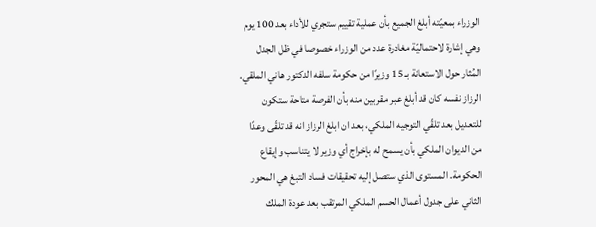الوزراء بمعيّته أبلغ الجميع بأن عملية تقييم ستجري للأداء بعد 100 يوم وهي إشارة لاحتماليّة مغادرة عدد من الوزراء خصوصا في ظل الجدل المُثار حول الاستعانة بـ 15 وزيرًا من حكومة سلفه الدكتور هاني الملقي. الرزاز نفسه كان قد أبلغ عبر مقربين منه بأن الفرصة متاحة ستكون للتعديل بعد تلقّي التوجيه الملكي، بعد ان ابلغ الرزاز انه قد تلقّى وعدًا من الديوان الملكي بأن يسمح له بإخراج أي وزير لا يتناسب وإيقاع الحكومة. المستوى الذي ستصل إليه تحقيقات فساد التبغ هي المحور الثاني على جدول أعمال الحسم الملكي المرتقب بعد عودة الملك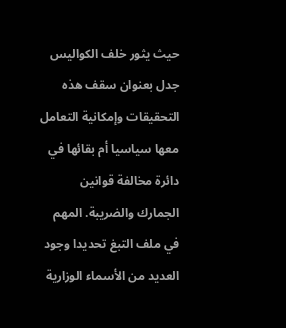حيث يثور خلف الكواليس جدل بعنوان سقف هذه التحقيقات وإمكانية التعامل معها سياسيا أم بقائها في دائرة مخالفة قوانين الجمارك والضريبة. المهم في ملف التبغ تحديدا وجود العديد من الأسماء الوزارية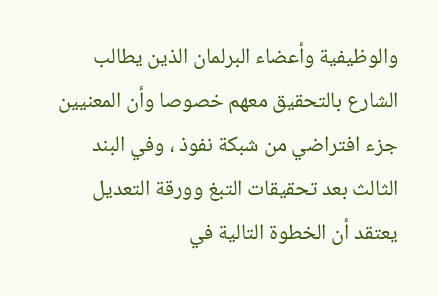والوظيفية وأعضاء البرلمان الذين يطالب الشارع بالتحقيق معهم خصوصا وأن المعنيين جزء افتراضي من شبكة نفوذ ، وفي البند الثالث بعد تحقيقات التبغ وورقة التعديل يعتقد أن الخطوة التالية في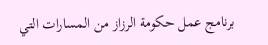برنامج عمل حكومة الرزاز من المسارات التي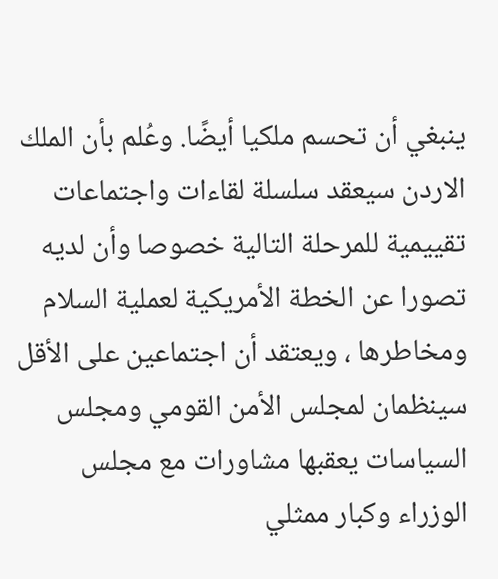ينبغي أن تحسم ملكيا أيضًا. وعُلم بأن الملك الاردن سيعقد سلسلة لقاءات واجتماعات تقييمية للمرحلة التالية خصوصا وأن لديه تصورا عن الخطة الأمريكية لعملية السلام ومخاطرها ، ويعتقد أن اجتماعين على الأقل سينظمان لمجلس الأمن القومي ومجلس السياسات يعقبها مشاورات مع مجلس الوزراء وكبار ممثلي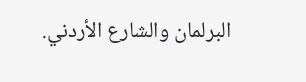البرلمان والشارع الأردني.